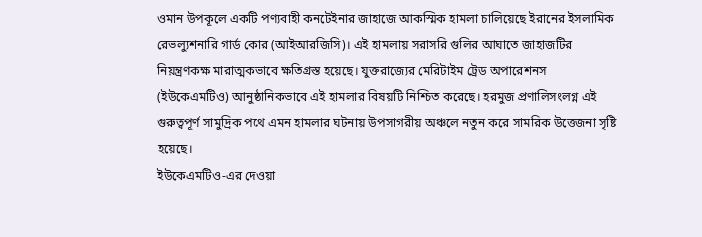ওমান উপকূলে একটি পণ্যবাহী কনটেইনার জাহাজে আকস্মিক হামলা চালিয়েছে ইরানের ইসলামিক রেভল্যুশনারি গার্ড কোর (আইআরজিসি)। এই হামলায় সরাসরি গুলির আঘাতে জাহাজটির নিয়ন্ত্রণকক্ষ মারাত্মকভাবে ক্ষতিগ্রস্ত হয়েছে। যুক্তরাজ্যের মেরিটাইম ট্রেড অপারেশনস (ইউকেএমটিও) আনুষ্ঠানিকভাবে এই হামলার বিষয়টি নিশ্চিত করেছে। হরমুজ প্রণালিসংলগ্ন এই গুরুত্বপূর্ণ সামুদ্রিক পথে এমন হামলার ঘটনায় উপসাগরীয় অঞ্চলে নতুন করে সামরিক উত্তেজনা সৃষ্টি হয়েছে।
ইউকেএমটিও-এর দেওয়া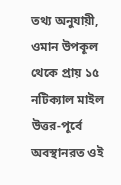তথ্য অনুযায়ী, ওমান উপকূল থেকে প্রায় ১৫ নটিক্যাল মাইল উত্তর-পূর্বে অবস্থানরত ওই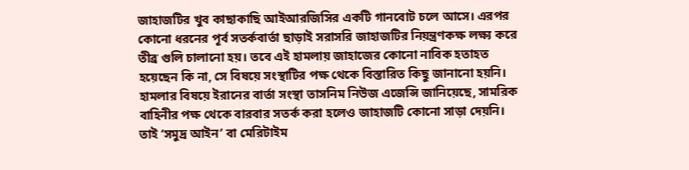জাহাজটির খুব কাছাকাছি আইআরজিসির একটি গানবোট চলে আসে। এরপর কোনো ধরনের পূর্ব সতর্কবার্তা ছাড়াই সরাসরি জাহাজটির নিয়ন্ত্রণকক্ষ লক্ষ্য করে তীব্র গুলি চালানো হয়। তবে এই হামলায় জাহাজের কোনো নাবিক হতাহত হয়েছেন কি না, সে বিষয়ে সংস্থাটির পক্ষ থেকে বিস্তারিত কিছু জানানো হয়নি।
হামলার বিষয়ে ইরানের বার্তা সংস্থা তাসনিম নিউজ এজেন্সি জানিয়েছে, সামরিক বাহিনীর পক্ষ থেকে বারবার সতর্ক করা হলেও জাহাজটি কোনো সাড়া দেয়নি। তাই ‘সমুদ্র আইন’ বা মেরিটাইম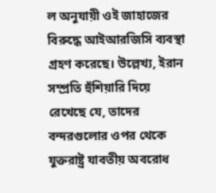ল অনুযায়ী ওই জাহাজের বিরুদ্ধে আইআরজিসি ব্যবস্থা গ্রহণ করেছে। উল্লেখ্য, ইরান সম্প্রতি হুঁশিয়ারি দিয়ে রেখেছে যে, তাদের বন্দরগুলোর ওপর থেকে যুক্তরাষ্ট্র যাবতীয় অবরোধ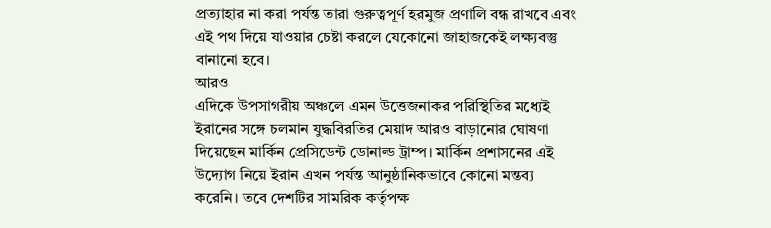প্রত্যাহার না করা পর্যন্ত তারা গুরুত্বপূর্ণ হরমুজ প্রণালি বন্ধ রাখবে এবং এই পথ দিয়ে যাওয়ার চেষ্টা করলে যেকোনো জাহাজকেই লক্ষ্যবস্তু বানানো হবে।
আরও
এদিকে উপসাগরীয় অঞ্চলে এমন উত্তেজনাকর পরিস্থিতির মধ্যেই ইরানের সঙ্গে চলমান যুদ্ধবিরতির মেয়াদ আরও বাড়ানোর ঘোষণা দিয়েছেন মার্কিন প্রেসিডেন্ট ডোনাল্ড ট্রাম্প। মার্কিন প্রশাসনের এই উদ্যোগ নিয়ে ইরান এখন পর্যন্ত আনুষ্ঠানিকভাবে কোনো মন্তব্য করেনি। তবে দেশটির সামরিক কর্তৃপক্ষ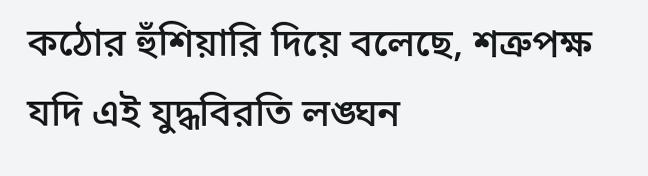কঠোর হুঁশিয়ারি দিয়ে বলেছে, শত্রুপক্ষ যদি এই যুদ্ধবিরতি লঙ্ঘন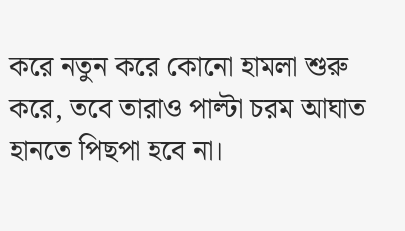করে নতুন করে কোনো হামলা শুরু করে, তবে তারাও পাল্টা চরম আঘাত হানতে পিছপা হবে না।